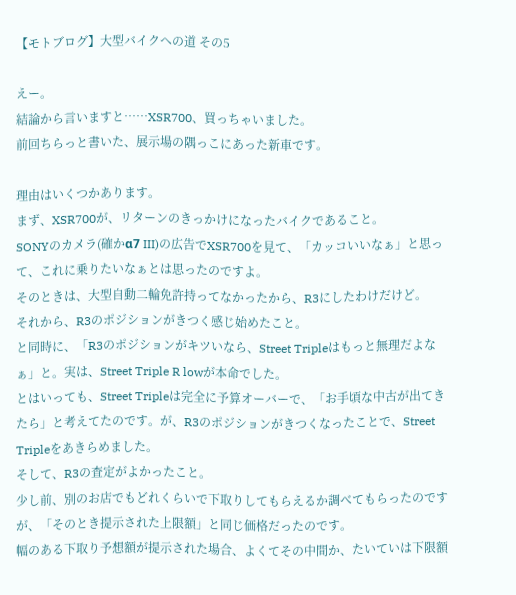【モトブログ】大型バイクへの道 その5

えー。
結論から言いますと……XSR700、買っちゃいました。
前回ちらっと書いた、展示場の隅っこにあった新車です。

理由はいくつかあります。
まず、XSR700が、リターンのきっかけになったバイクであること。
SONYのカメラ(確かα7 III)の広告でXSR700を見て、「カッコいいなぁ」と思って、これに乗りたいなぁとは思ったのですよ。
そのときは、大型自動二輪免許持ってなかったから、R3にしたわけだけど。
それから、R3のポジションがきつく感じ始めたこと。
と同時に、「R3のポジションがキツいなら、Street Tripleはもっと無理だよなぁ」と。実は、Street Triple R lowが本命でした。
とはいっても、Street Tripleは完全に予算オーバーで、「お手頃な中古が出てきたら」と考えてたのです。が、R3のポジションがきつくなったことで、Street Tripleをあきらめました。
そして、R3の査定がよかったこと。
少し前、別のお店でもどれくらいで下取りしてもらえるか調べてもらったのですが、「そのとき提示された上限額」と同じ価格だったのです。
幅のある下取り予想額が提示された場合、よくてその中間か、たいていは下限額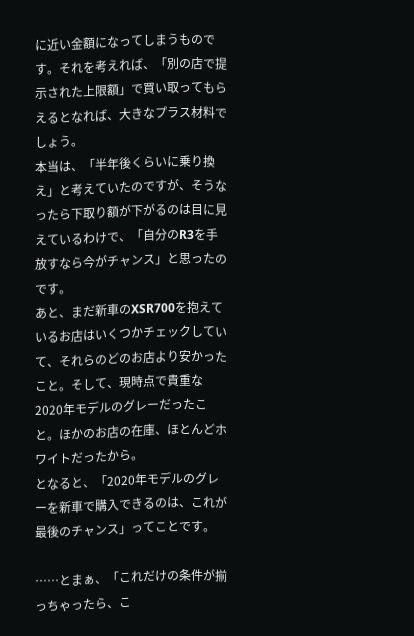に近い金額になってしまうものです。それを考えれば、「別の店で提示された上限額」で買い取ってもらえるとなれば、大きなプラス材料でしょう。
本当は、「半年後くらいに乗り換え」と考えていたのですが、そうなったら下取り額が下がるのは目に見えているわけで、「自分のR3を手放すなら今がチャンス」と思ったのです。
あと、まだ新車のXSR700を抱えているお店はいくつかチェックしていて、それらのどのお店より安かったこと。そして、現時点で貴重な2020年モデルのグレーだったこと。ほかのお店の在庫、ほとんどホワイトだったから。
となると、「2020年モデルのグレーを新車で購入できるのは、これが最後のチャンス」ってことです。

……とまぁ、「これだけの条件が揃っちゃったら、こ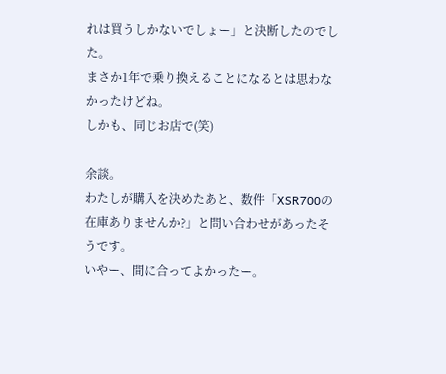れは買うしかないでしょー」と決断したのでした。
まさか1年で乗り換えることになるとは思わなかったけどね。
しかも、同じお店で(笑)

余談。
わたしが購入を決めたあと、数件「XSR700の在庫ありませんか?」と問い合わせがあったそうです。
いやー、間に合ってよかったー。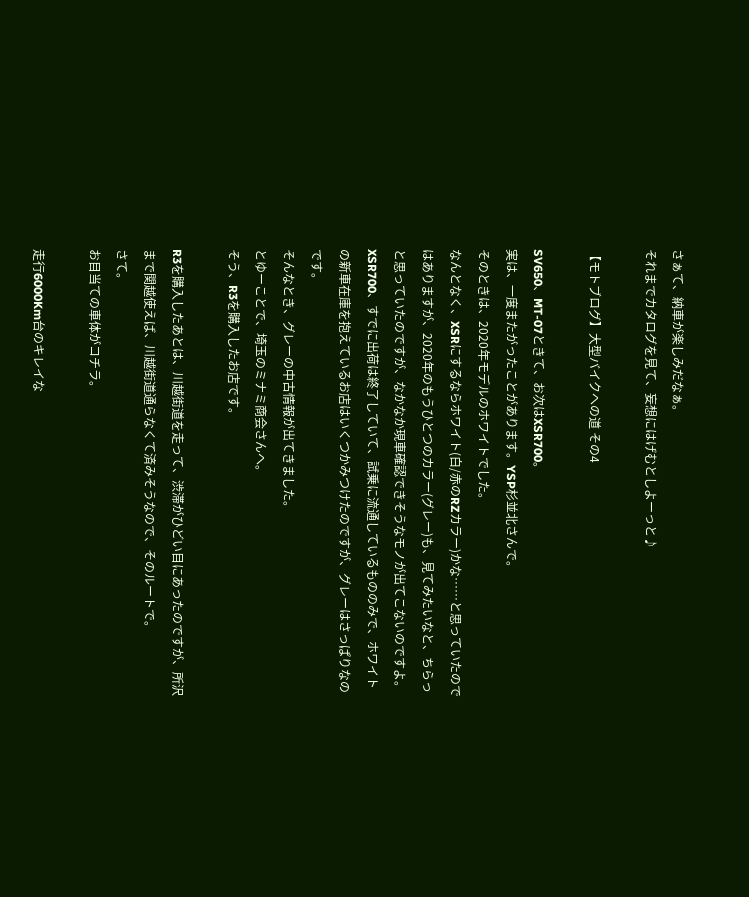さぁて、納車が楽しみだなぁ。
それまでカタログを見て、妄想にはげむとしよーっと♪

【モトブログ】大型バイクへの道 その4

SV650、MT-07ときて、お次はXSR700。
実は、一度またがったことがあります。YSP杉並北さんで。
そのときは、2020年モデルのホワイトでした。
なんとなく、XSRにするならホワイト(白/赤のRZカラー)かな……と思っていたのではありますが、2020年のもうひとつのカラー(グレー)も、見てみたいなと、ちらっと思っていたのですが、なかなか現車確認できそうなモノが出てこないのですよ。
XSR700、すでに出荷は終了していて、試乗に流通しているもののみで、ホワイトの新車在庫を抱えているお店はいくつかみつけたのですが、グレーはさっぱりなのです。
そんなとき、グレーの中古情報が出てきました。
とゆーことで、埼玉のミナミ商会さんへ。
そう、R3を購入したお店です。

R3を購入したあとは、川越街道を走って、渋滞がひどい目にあったのですが、所沢まで関越使えば、川越街道通らなくて済みそうなので、そのルートで。
さて。
お目当ての車体がコチラ。

走行6000Km台のキレイな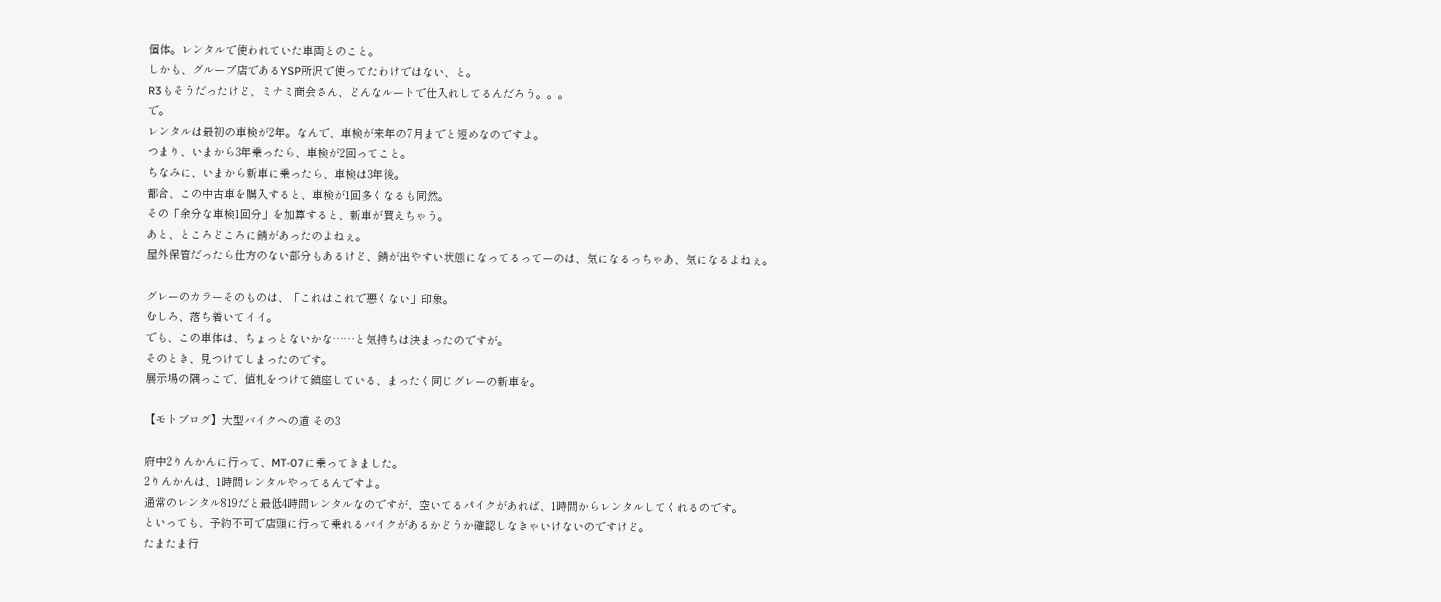個体。レンタルで使われていた車両とのこと。
しかも、グループ店であるYSP所沢で使ってたわけではない、と。
R3もそうだったけど、ミナミ商会さん、どんなルートで仕入れしてるんだろう。。。
で。
レンタルは最初の車検が2年。なんで、車検が来年の7月までと短めなのですよ。
つまり、いまから3年乗ったら、車検が2回ってこと。
ちなみに、いまから新車に乗ったら、車検は3年後。
都合、この中古車を購入すると、車検が1回多くなるも同然。
その「余分な車検1回分」を加算すると、新車が買えちゃう。
あと、ところどころに錆があったのよねぇ。
屋外保管だったら仕方のない部分もあるけど、錆が出やすい状態になってるってーのは、気になるっちゃあ、気になるよねぇ。

グレーのカラーそのものは、「これはこれで悪くない」印象。
むしろ、落ち着いてイイ。
でも、この車体は、ちょっとないかな……と気持ちは決まったのですが。
そのとき、見つけてしまったのです。
展示場の隅っこで、値札をつけて鎮座している、まったく同じグレーの新車を。

【モトブログ】大型バイクへの道 その3

府中2りんかんに行って、MT-07に乗ってきました。
2りんかんは、1時間レンタルやってるんですよ。
通常のレンタル819だと最低4時間レンタルなのですが、空いてるパイクがあれば、1時間からレンタルしてくれるのです。
といっても、予約不可で店頭に行って乗れるバイクがあるかどうか確認しなきゃいけないのですけど。
たまたま行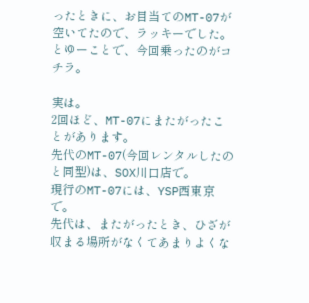ったときに、お目当てのMT-07が空いてたので、ラッキーでした。
とゆーことで、今回乗ったのがコチラ。

実は。
2回ほど、MT-07にまたがったことがあります。
先代のMT-07(今回レンタルしたのと同型)は、SOX川口店で。
現行のMT-07には、YSP西東京で。
先代は、またがったとき、ひざが収まる場所がなくてあまりよくな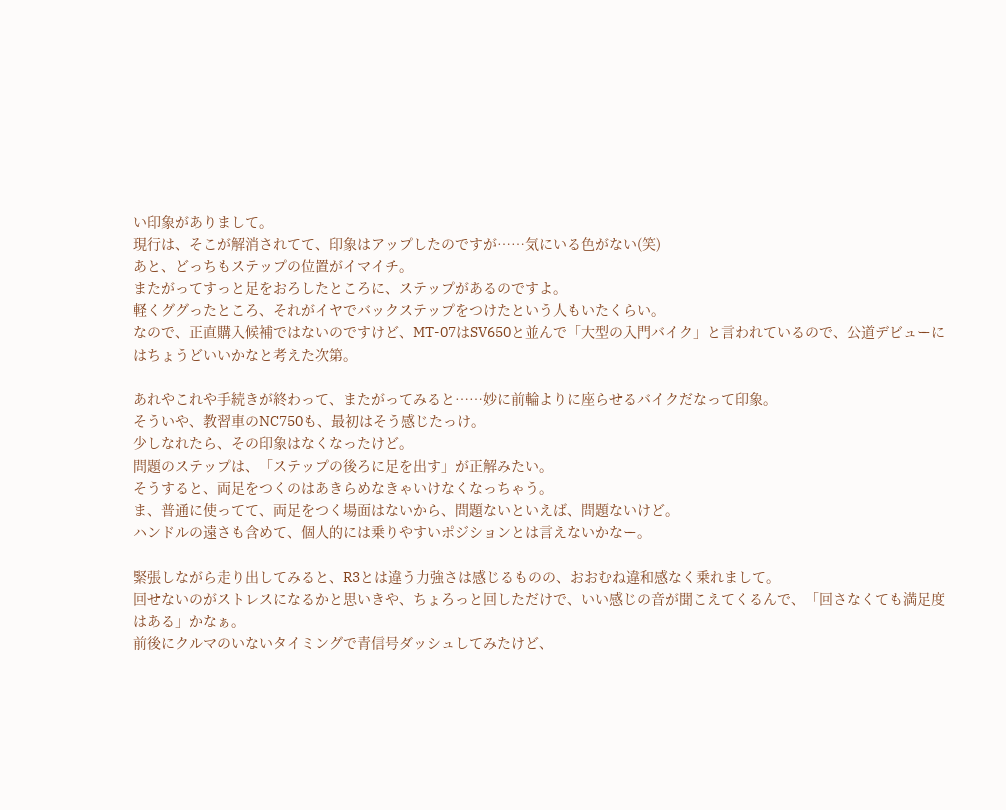い印象がありまして。
現行は、そこが解消されてて、印象はアップしたのですが……気にいる色がない(笑)
あと、どっちもステップの位置がイマイチ。
またがってすっと足をおろしたところに、ステップがあるのですよ。
軽くググったところ、それがイヤでバックステップをつけたという人もいたくらい。
なので、正直購入候補ではないのですけど、MT-07はSV650と並んで「大型の入門バイク」と言われているので、公道デビューにはちょうどいいかなと考えた次第。

あれやこれや手続きが終わって、またがってみると……妙に前輪よりに座らせるバイクだなって印象。
そういや、教習車のNC750も、最初はそう感じたっけ。
少しなれたら、その印象はなくなったけど。
問題のステップは、「ステップの後ろに足を出す」が正解みたい。
そうすると、両足をつくのはあきらめなきゃいけなくなっちゃう。
ま、普通に使ってて、両足をつく場面はないから、問題ないといえば、問題ないけど。
ハンドルの遠さも含めて、個人的には乗りやすいポジションとは言えないかなー。

緊張しながら走り出してみると、R3とは違う力強さは感じるものの、おおむね違和感なく乗れまして。
回せないのがストレスになるかと思いきや、ちょろっと回しただけで、いい感じの音が聞こえてくるんで、「回さなくても満足度はある」かなぁ。
前後にクルマのいないタイミングで青信号ダッシュしてみたけど、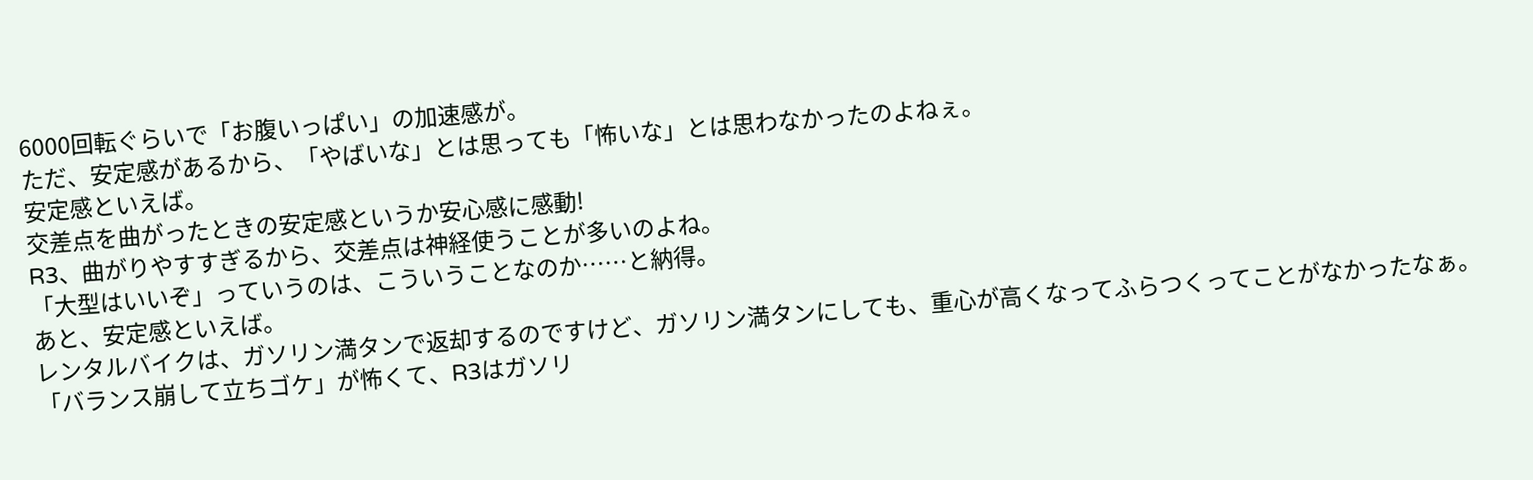6000回転ぐらいで「お腹いっぱい」の加速感が。
ただ、安定感があるから、「やばいな」とは思っても「怖いな」とは思わなかったのよねぇ。
安定感といえば。
交差点を曲がったときの安定感というか安心感に感動!
R3、曲がりやすすぎるから、交差点は神経使うことが多いのよね。
「大型はいいぞ」っていうのは、こういうことなのか……と納得。
あと、安定感といえば。
レンタルバイクは、ガソリン満タンで返却するのですけど、ガソリン満タンにしても、重心が高くなってふらつくってことがなかったなぁ。
「バランス崩して立ちゴケ」が怖くて、R3はガソリ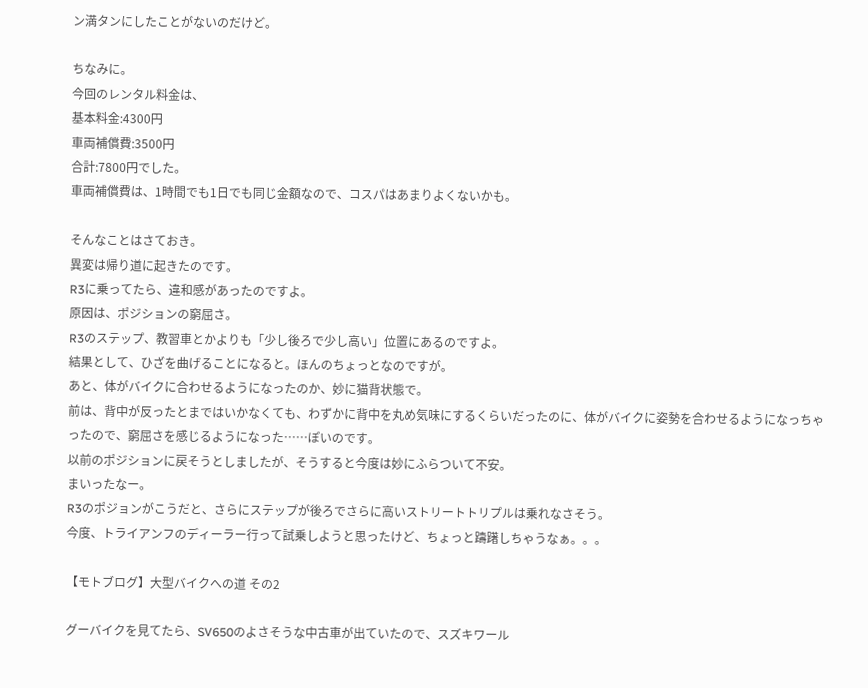ン満タンにしたことがないのだけど。

ちなみに。
今回のレンタル料金は、
基本料金:4300円
車両補償費:3500円
合計:7800円でした。
車両補償費は、1時間でも1日でも同じ金額なので、コスパはあまりよくないかも。

そんなことはさておき。
異変は帰り道に起きたのです。
R3に乗ってたら、違和感があったのですよ。
原因は、ポジションの窮屈さ。
R3のステップ、教習車とかよりも「少し後ろで少し高い」位置にあるのですよ。
結果として、ひざを曲げることになると。ほんのちょっとなのですが。
あと、体がバイクに合わせるようになったのか、妙に猫背状態で。
前は、背中が反ったとまではいかなくても、わずかに背中を丸め気味にするくらいだったのに、体がバイクに姿勢を合わせるようになっちゃったので、窮屈さを感じるようになった……ぽいのです。
以前のポジションに戻そうとしましたが、そうすると今度は妙にふらついて不安。
まいったなー。
R3のポジョンがこうだと、さらにステップが後ろでさらに高いストリートトリプルは乗れなさそう。
今度、トライアンフのディーラー行って試乗しようと思ったけど、ちょっと躊躇しちゃうなぁ。。。

【モトブログ】大型バイクへの道 その2

グーバイクを見てたら、SV650のよさそうな中古車が出ていたので、スズキワール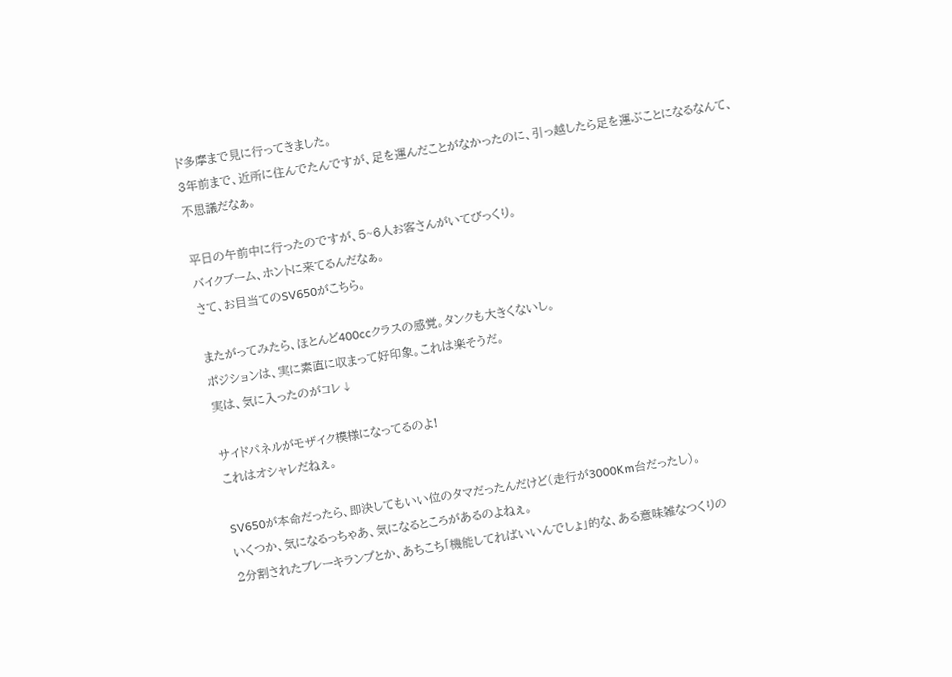ド多摩まで見に行ってきました。
3年前まで、近所に住んでたんですが、足を運んだことがなかったのに、引っ越したら足を運ぶことになるなんて、不思議だなぁ。

平日の午前中に行ったのですが、5~6人お客さんがいてびっくり。
バイクブーム、ホントに来てるんだなぁ。
さて、お目当てのSV650がこちら。

またがってみたら、ほとんど400ccクラスの感覚。タンクも大きくないし。
ポジションは、実に素直に収まって好印象。これは楽そうだ。
実は、気に入ったのがコレ↓

サイドパネルがモザイク模様になってるのよ!
これはオシャレだねぇ。

SV650が本命だったら、即決してもいい位のタマだったんだけど(走行が3000Km台だったし)。
いくつか、気になるっちゃあ、気になるところがあるのよねぇ。
2分割されたブレーキランプとか、あちこち「機能してればいいんでしょ」的な、ある意味雑なつくりの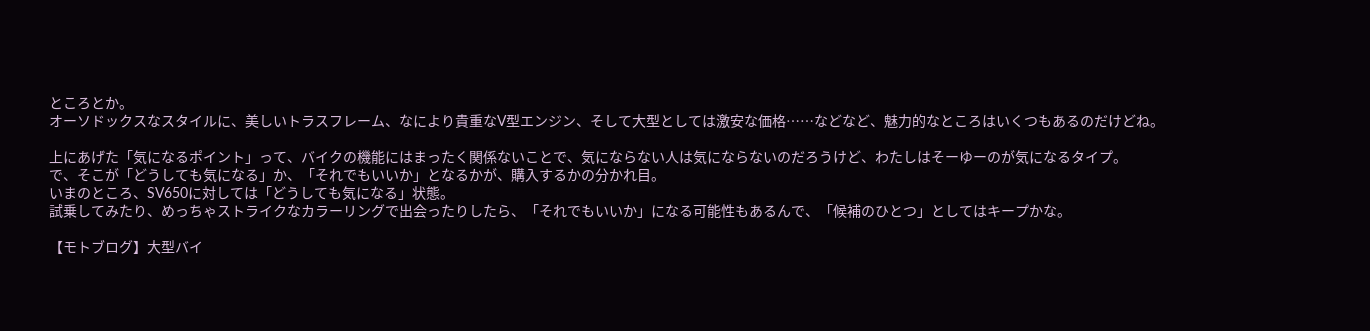ところとか。
オーソドックスなスタイルに、美しいトラスフレーム、なにより貴重なV型エンジン、そして大型としては激安な価格……などなど、魅力的なところはいくつもあるのだけどね。

上にあげた「気になるポイント」って、バイクの機能にはまったく関係ないことで、気にならない人は気にならないのだろうけど、わたしはそーゆーのが気になるタイプ。
で、そこが「どうしても気になる」か、「それでもいいか」となるかが、購入するかの分かれ目。
いまのところ、SV650に対しては「どうしても気になる」状態。
試乗してみたり、めっちゃストライクなカラーリングで出会ったりしたら、「それでもいいか」になる可能性もあるんで、「候補のひとつ」としてはキープかな。

【モトブログ】大型バイ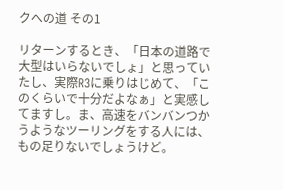クへの道 その1

リターンするとき、「日本の道路で大型はいらないでしょ」と思っていたし、実際R3に乗りはじめて、「このくらいで十分だよなぁ」と実感してますし。ま、高速をバンバンつかうようなツーリングをする人には、もの足りないでしょうけど。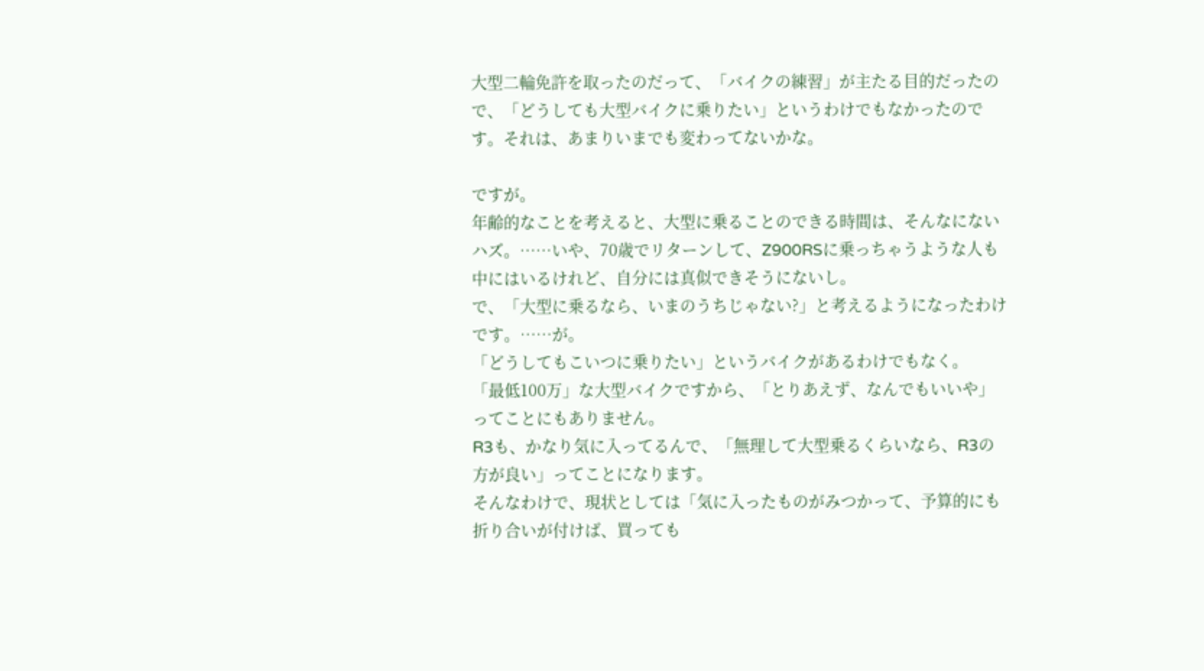大型二輪免許を取ったのだって、「バイクの練習」が主たる目的だったので、「どうしても大型バイクに乗りたい」というわけでもなかったのです。それは、あまりいまでも変わってないかな。

ですが。
年齢的なことを考えると、大型に乗ることのできる時間は、そんなにないハズ。……いや、70歳でリターンして、Z900RSに乗っちゃうような人も中にはいるけれど、自分には真似できそうにないし。
で、「大型に乗るなら、いまのうちじゃない?」と考えるようになったわけです。……が。
「どうしてもこいつに乗りたい」というバイクがあるわけでもなく。
「最低100万」な大型バイクですから、「とりあえず、なんでもいいや」ってことにもありません。
R3も、かなり気に入ってるんで、「無理して大型乗るくらいなら、R3の方が良い」ってことになります。
そんなわけで、現状としては「気に入ったものがみつかって、予算的にも折り合いが付けば、買っても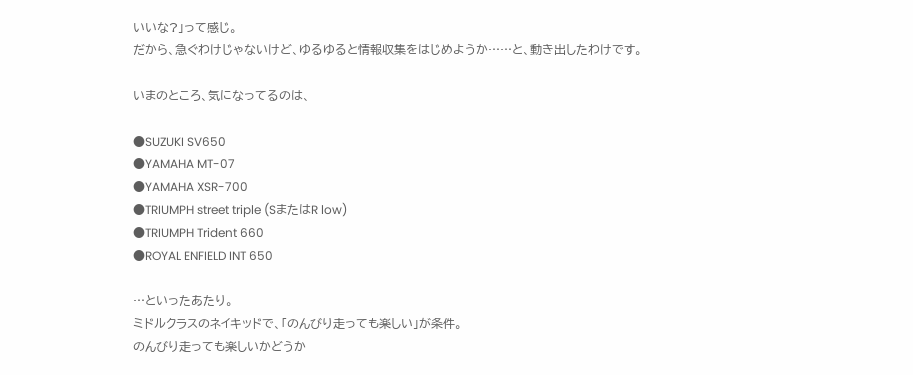いいな?」って感じ。
だから、急ぐわけじゃないけど、ゆるゆると情報収集をはじめようか……と、動き出したわけです。

いまのところ、気になってるのは、

●SUZUKI SV650
●YAMAHA MT-07
●YAMAHA XSR-700
●TRIUMPH street triple (SまたはR low)
●TRIUMPH Trident 660
●ROYAL ENFIELD INT 650

…といったあたり。
ミドルクラスのネイキッドで、「のんびり走っても楽しい」が条件。
のんびり走っても楽しいかどうか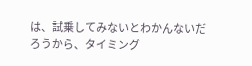は、試乗してみないとわかんないだろうから、タイミング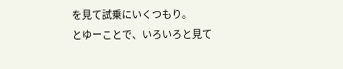を見て試乗にいくつもり。
とゆーことで、いろいろと見て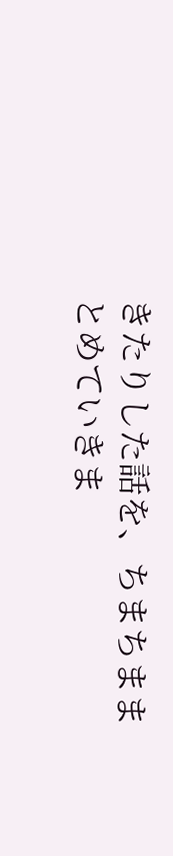きたりした話を、ちまちままとめていきま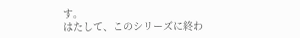す。
はたして、このシリーズに終わ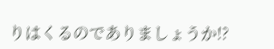りはくるのでありましょうか!?